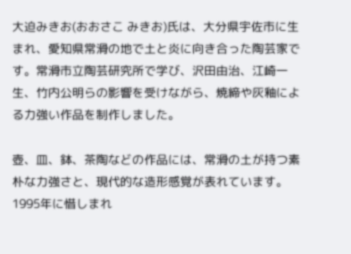大迫みきお(おおさこ みきお)氏は、大分県宇佐市に生まれ、愛知県常滑の地で土と炎に向き合った陶芸家です。常滑市立陶芸研究所で学び、沢田由治、江崎一生、竹内公明らの影響を受けながら、焼締や灰釉による力強い作品を制作しました。

壺、皿、鉢、茶陶などの作品には、常滑の土が持つ素朴な力強さと、現代的な造形感覚が表れています。1995年に惜しまれ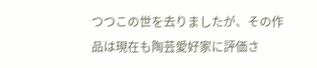つつこの世を去りましたが、その作品は現在も陶芸愛好家に評価さ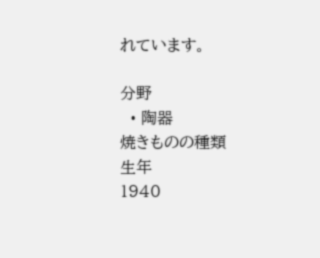れています。

分野
  • 陶器
焼きものの種類
生年
1940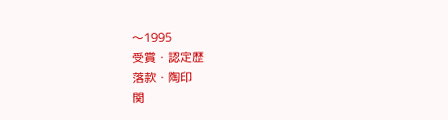〜1995
受賞・認定歴
落款・陶印
関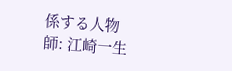係する人物
師: 江崎一生